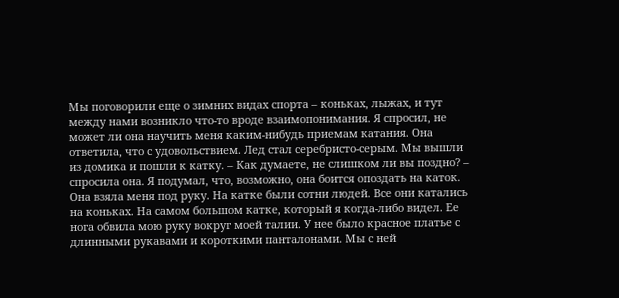Мы поговорили еще о зимних видах спорта – коньках, лыжах, и тут между нами возникло что-то вроде взаимопонимания. Я спросил, не может ли она научить меня каким-нибудь приемам катания. Она ответила, что с удовольствием. Лед стал серебристо-серым. Мы вышли из домика и пошли к катку. – Как думаете, не слишком ли вы поздно? – спросила она. Я подумал, что, возможно, она боится опоздать на каток. Она взяла меня под руку. На катке были сотни людей. Все они катались на коньках. На самом большом катке, который я когда-либо видел. Ее нога обвила мою руку вокруг моей талии. У нее было красное платье с длинными рукавами и короткими панталонами. Мы с ней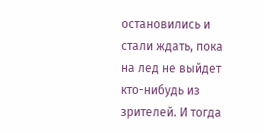остановились и стали ждать, пока на лед не выйдет кто-нибудь из зрителей. И тогда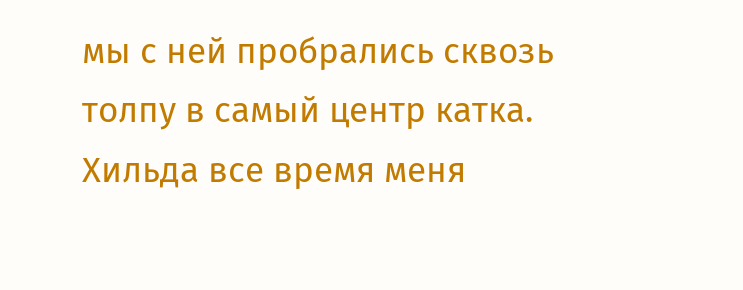мы с ней пробрались сквозь толпу в самый центр катка. Хильда все время меня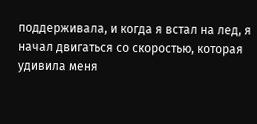поддерживала, и когда я встал на лед, я начал двигаться со скоростью, которая удивила меня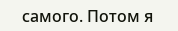самого. Потом я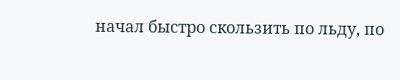начал быстро скользить по льду, по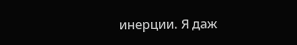инерции. Я даж